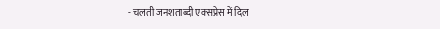- चलती जनशताब्दी एक्सप्रेस में दिल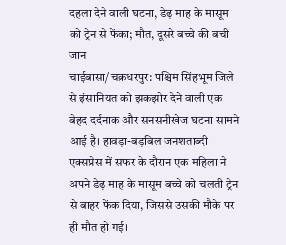दहला देने वाली घटना, डेढ़ माह के मासूम को ट्रेन से फेंका; मौत, दूसरे बच्चे की बची जान
चाईबासा/चक्रधरपुर: पश्चिम सिंहभूम जिले से इंसानियत को झकझोर देने वाली एक बेहद दर्दनाक और सनसनीखेज घटना सामने आई है। हावड़ा-बड़बिल जनशताब्दी एक्सप्रेस में सफर के दौरान एक महिला ने अपने डेढ़ माह के मासूम बच्चे को चलती ट्रेन से बाहर फेंक दिया, जिससे उसकी मौके पर ही मौत हो गई।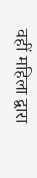वहीं महिला द्वारा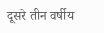दूसरे तीन वर्षीय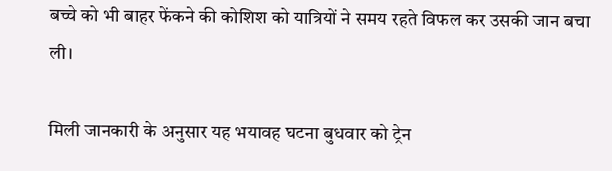बच्चे को भी बाहर फेंकने की कोशिश को यात्रियों ने समय रहते विफल कर उसकी जान बचा ली।

मिली जानकारी के अनुसार यह भयावह घटना बुधवार को ट्रेन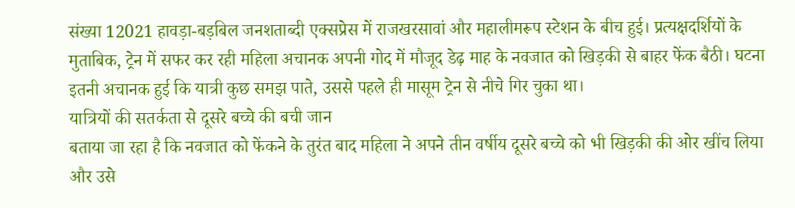संख्या 12021 हावड़ा-बड़बिल जनशताब्दी एक्सप्रेस में राजखरसावां और महालीमरूप स्टेशन के बीच हुई। प्रत्यक्षदर्शियों के मुताबिक, ट्रेन में सफर कर रही महिला अचानक अपनी गोद में मौजूद डेढ़ माह के नवजात को खिड़की से बाहर फेंक बैठी। घटना इतनी अचानक हुई कि यात्री कुछ समझ पाते, उससे पहले ही मासूम ट्रेन से नीचे गिर चुका था।
यात्रियों की सतर्कता से दूसरे बच्चे की बची जान
बताया जा रहा है कि नवजात को फेंकने के तुरंत बाद महिला ने अपने तीन वर्षीय दूसरे बच्चे को भी खिड़की की ओर खींच लिया और उसे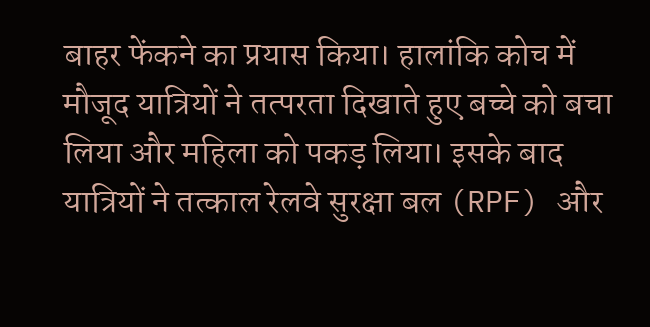बाहर फेंकने का प्रयास किया। हालांकि कोच में मौजूद यात्रियों ने तत्परता दिखाते हुए बच्चे को बचा लिया और महिला को पकड़ लिया। इसके बाद यात्रियों ने तत्काल रेलवे सुरक्षा बल (RPF) और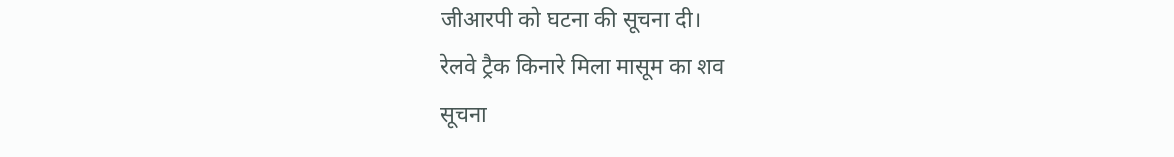जीआरपी को घटना की सूचना दी।
रेलवे ट्रैक किनारे मिला मासूम का शव
सूचना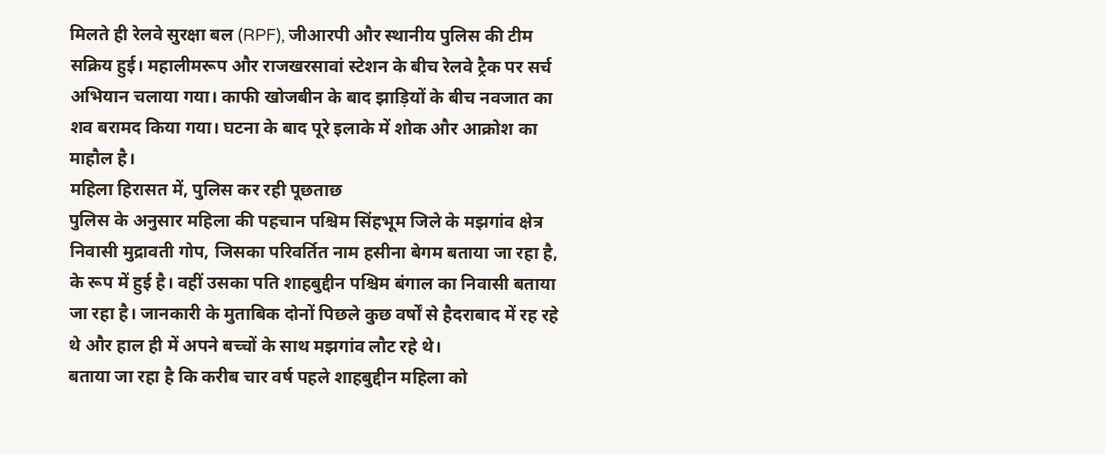मिलते ही रेलवे सुरक्षा बल (RPF), जीआरपी और स्थानीय पुलिस की टीम सक्रिय हुई। महालीमरूप और राजखरसावां स्टेशन के बीच रेलवे ट्रैक पर सर्च अभियान चलाया गया। काफी खोजबीन के बाद झाड़ियों के बीच नवजात का शव बरामद किया गया। घटना के बाद पूरे इलाके में शोक और आक्रोश का माहौल है।
महिला हिरासत में, पुलिस कर रही पूछताछ
पुलिस के अनुसार महिला की पहचान पश्चिम सिंहभूम जिले के मझगांव क्षेत्र निवासी मुद्रावती गोप, जिसका परिवर्तित नाम हसीना बेगम बताया जा रहा है, के रूप में हुई है। वहीं उसका पति शाहबुद्दीन पश्चिम बंगाल का निवासी बताया जा रहा है। जानकारी के मुताबिक दोनों पिछले कुछ वर्षों से हैदराबाद में रह रहे थे और हाल ही में अपने बच्चों के साथ मझगांव लौट रहे थे।
बताया जा रहा है कि करीब चार वर्ष पहले शाहबुद्दीन महिला को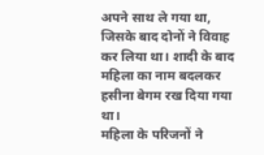अपने साथ ले गया था, जिसके बाद दोनों ने विवाह कर लिया था। शादी के बाद महिला का नाम बदलकर हसीना बेगम रख दिया गया था।
महिला के परिजनों ने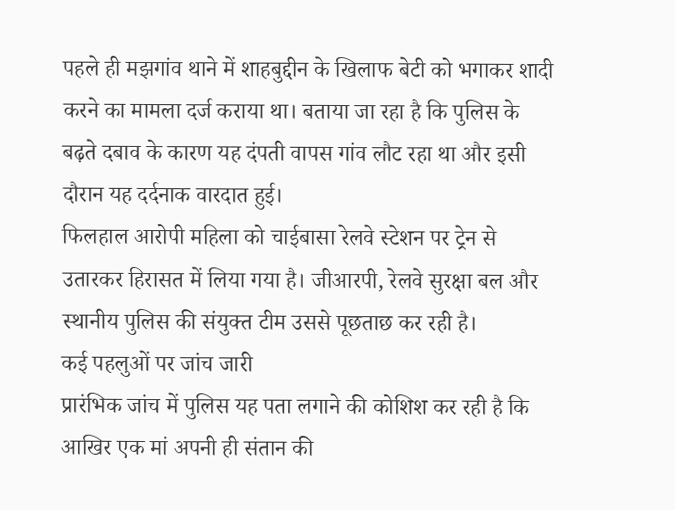पहले ही मझगांव थाने में शाहबुद्दीन के खिलाफ बेटी को भगाकर शादी करने का मामला दर्ज कराया था। बताया जा रहा है कि पुलिस के बढ़ते दबाव के कारण यह दंपती वापस गांव लौट रहा था और इसी दौरान यह दर्दनाक वारदात हुई।
फिलहाल आरोपी महिला को चाईबासा रेलवे स्टेशन पर ट्रेन से उतारकर हिरासत में लिया गया है। जीआरपी, रेलवे सुरक्षा बल और स्थानीय पुलिस की संयुक्त टीम उससे पूछताछ कर रही है।
कई पहलुओं पर जांच जारी
प्रारंभिक जांच में पुलिस यह पता लगाने की कोशिश कर रही है कि आखिर एक मां अपनी ही संतान की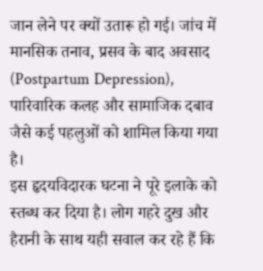जान लेने पर क्यों उतारू हो गई। जांच में मानसिक तनाव, प्रसव के बाद अवसाद (Postpartum Depression), पारिवारिक कलह और सामाजिक दबाव जैसे कई पहलुओं को शामिल किया गया है।
इस हृदयविदारक घटना ने पूरे इलाके को स्तब्ध कर दिया है। लोग गहरे दुख और हैरानी के साथ यही सवाल कर रहे हैं कि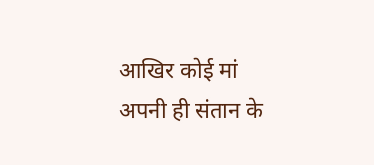आखिर कोई मां अपनी ही संतान के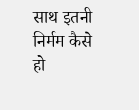साथ इतनी निर्मम कैसे हो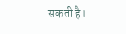सकती है।